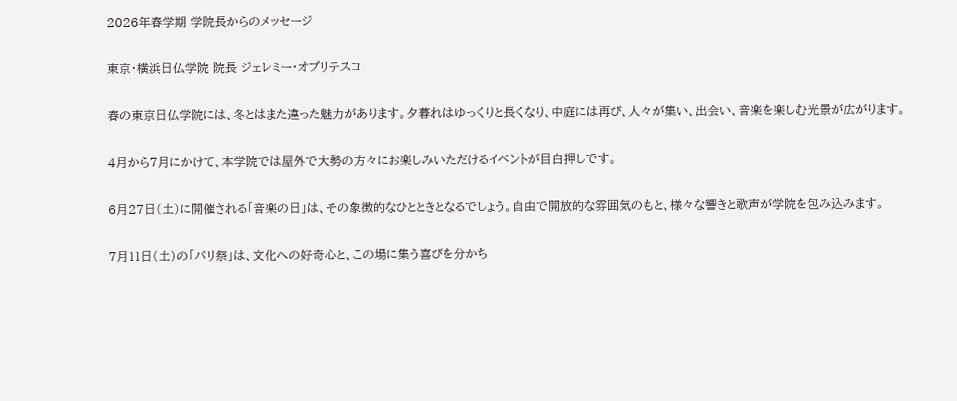2026年春学期 学院長からのメッセージ

東京・横浜日仏学院 院長 ジェレミー・オプリテスコ

春の東京日仏学院には、冬とはまた違った魅力があります。夕暮れはゆっくりと長くなり、中庭には再び、人々が集い、出会い、音楽を楽しむ光景が広がります。

4月から7月にかけて、本学院では屋外で大勢の方々にお楽しみいただけるイベントが目白押しです。

6月27日(土)に開催される「音楽の日」は、その象徴的なひとときとなるでしょう。自由で開放的な雰囲気のもと、様々な響きと歌声が学院を包み込みます。

7月11日(土)の「パリ祭」は、文化への好奇心と、この場に集う喜びを分かち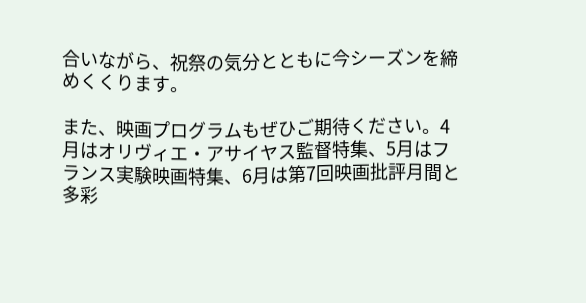合いながら、祝祭の気分とともに今シーズンを締めくくります。

また、映画プログラムもぜひご期待ください。4月はオリヴィエ・アサイヤス監督特集、5月はフランス実験映画特集、6月は第7回映画批評月間と多彩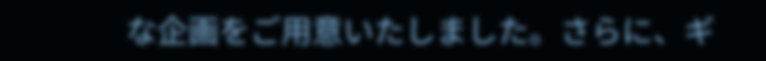な企画をご用意いたしました。さらに、ギ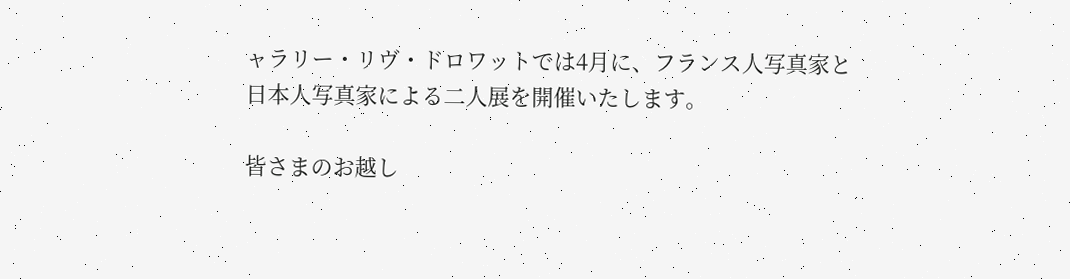ャラリー・リヴ・ドロワットでは4月に、フランス人写真家と日本人写真家による二人展を開催いたします。

皆さまのお越し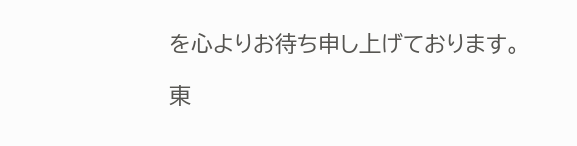を心よりお待ち申し上げております。

東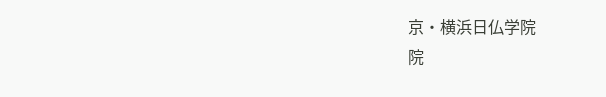京・横浜日仏学院
院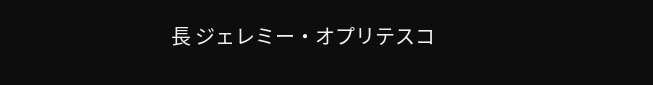長 ジェレミー・オプリテスコ